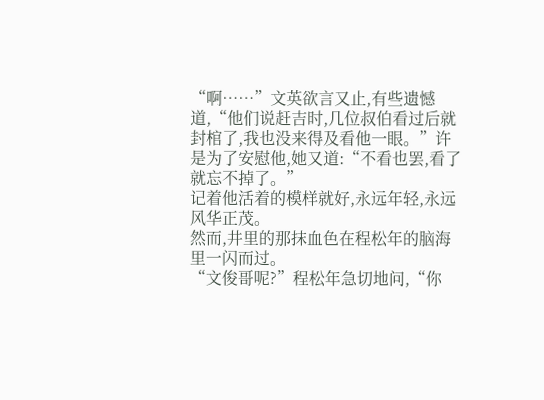“啊……”文英欲言又止,有些遗憾道,“他们说赶吉时,几位叔伯看过后就封棺了,我也没来得及看他一眼。”许是为了安慰他,她又道:“不看也罢,看了就忘不掉了。”
记着他活着的模样就好,永远年轻,永远风华正茂。
然而,井里的那抹血色在程松年的脑海里一闪而过。
“文俊哥呢?”程松年急切地问,“你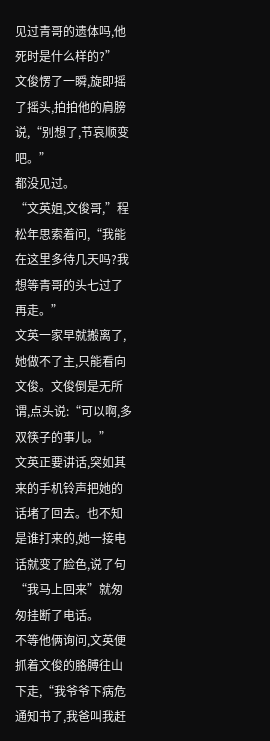见过青哥的遗体吗,他死时是什么样的?”
文俊愣了一瞬,旋即摇了摇头,拍拍他的肩膀说,“别想了,节哀顺变吧。”
都没见过。
“文英姐,文俊哥,”程松年思索着问,“我能在这里多待几天吗?我想等青哥的头七过了再走。”
文英一家早就搬离了,她做不了主,只能看向文俊。文俊倒是无所谓,点头说:“可以啊,多双筷子的事儿。”
文英正要讲话,突如其来的手机铃声把她的话堵了回去。也不知是谁打来的,她一接电话就变了脸色,说了句“我马上回来”就匆匆挂断了电话。
不等他俩询问,文英便抓着文俊的胳膊往山下走,“我爷爷下病危通知书了,我爸叫我赶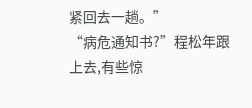紧回去一趟。”
“病危通知书?”程松年跟上去,有些惊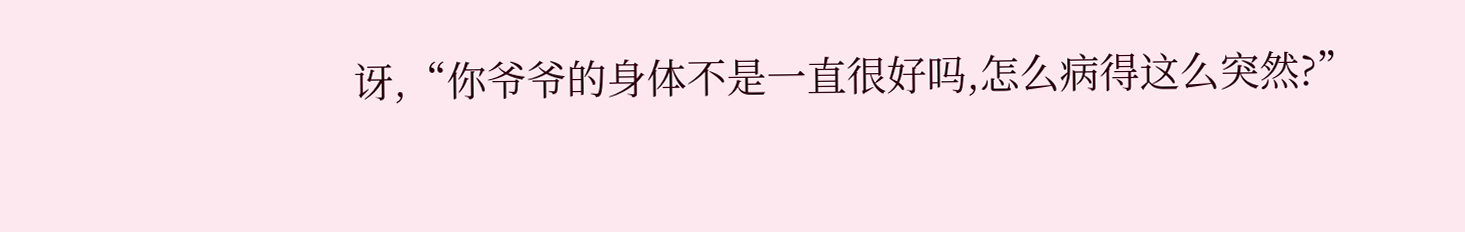讶,“你爷爷的身体不是一直很好吗,怎么病得这么突然?”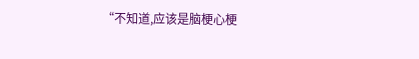“不知道,应该是脑梗心梗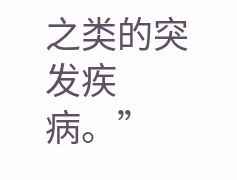之类的突发疾病。”